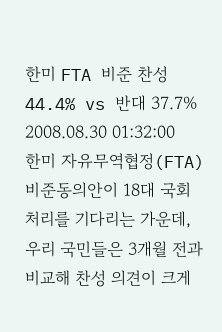한미 FTA 비준 찬성 44.4% vs 반대 37.7%
2008.08.30 01:32:00
한미 자유무역협정(FTA) 비준동의안이 18대 국회 처리를 기다리는 가운데, 우리 국민들은 3개월 전과 비교해 찬성 의견이 크게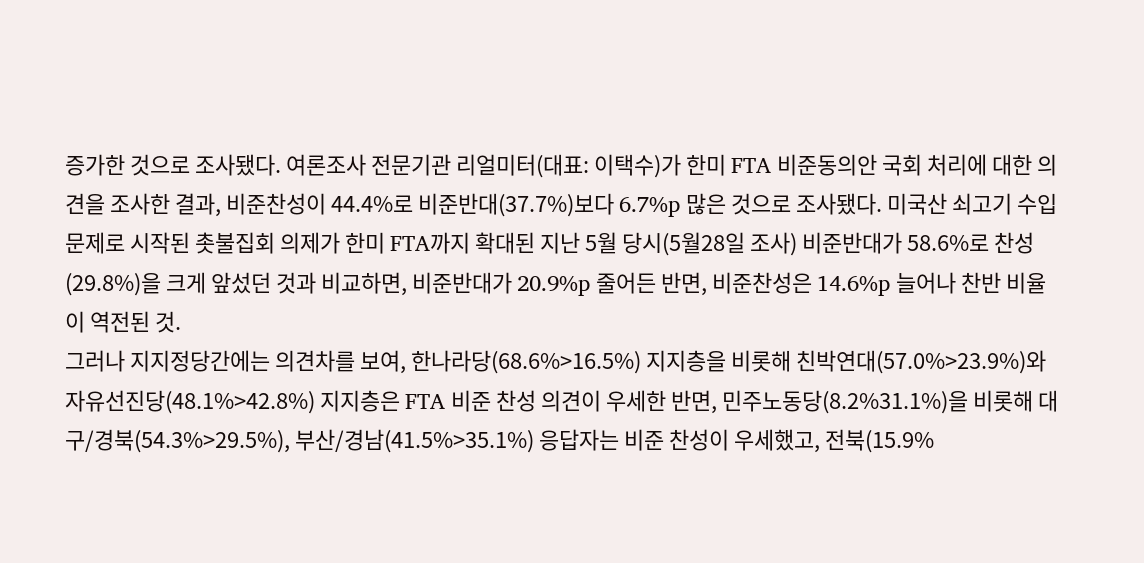증가한 것으로 조사됐다. 여론조사 전문기관 리얼미터(대표: 이택수)가 한미 FTA 비준동의안 국회 처리에 대한 의견을 조사한 결과, 비준찬성이 44.4%로 비준반대(37.7%)보다 6.7%p 많은 것으로 조사됐다. 미국산 쇠고기 수입문제로 시작된 촛불집회 의제가 한미 FTA까지 확대된 지난 5월 당시(5월28일 조사) 비준반대가 58.6%로 찬성(29.8%)을 크게 앞섰던 것과 비교하면, 비준반대가 20.9%p 줄어든 반면, 비준찬성은 14.6%p 늘어나 찬반 비율이 역전된 것.
그러나 지지정당간에는 의견차를 보여, 한나라당(68.6%>16.5%) 지지층을 비롯해 친박연대(57.0%>23.9%)와 자유선진당(48.1%>42.8%) 지지층은 FTA 비준 찬성 의견이 우세한 반면, 민주노동당(8.2%31.1%)을 비롯해 대구/경북(54.3%>29.5%), 부산/경남(41.5%>35.1%) 응답자는 비준 찬성이 우세했고, 전북(15.9%